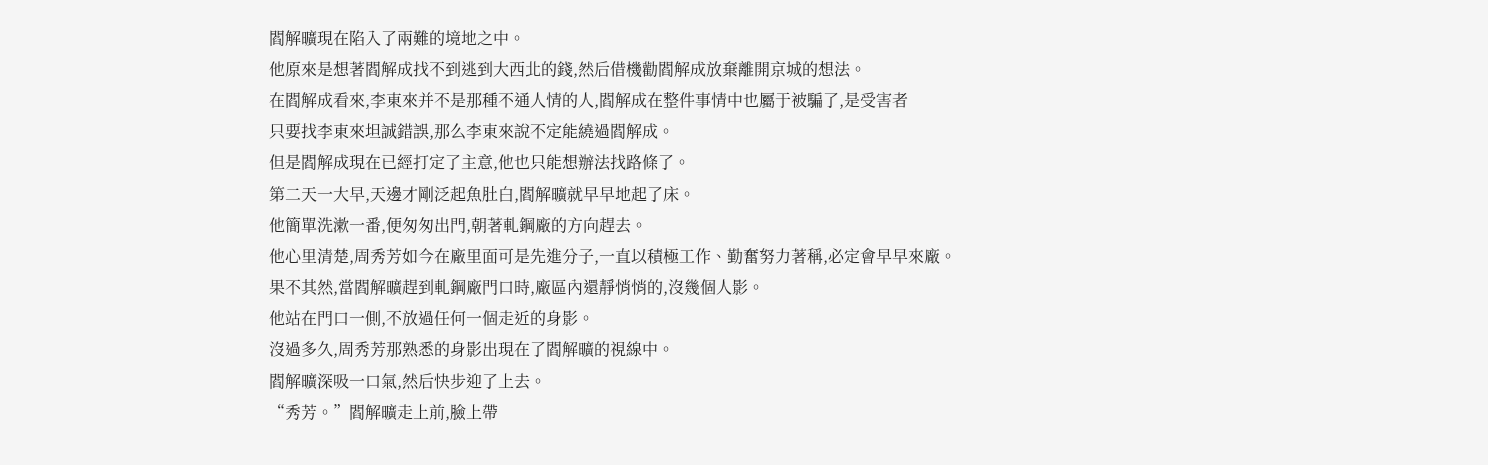閻解曠現在陷入了兩難的境地之中。
他原來是想著閻解成找不到逃到大西北的錢,然后借機勸閻解成放棄離開京城的想法。
在閻解成看來,李東來并不是那種不通人情的人,閻解成在整件事情中也屬于被騙了,是受害者
只要找李東來坦誠錯誤,那么李東來說不定能繞過閻解成。
但是閻解成現在已經打定了主意,他也只能想辦法找路條了。
第二天一大早,天邊才剛泛起魚肚白,閻解曠就早早地起了床。
他簡單洗漱一番,便匆匆出門,朝著軋鋼廠的方向趕去。
他心里清楚,周秀芳如今在廠里面可是先進分子,一直以積極工作、勤奮努力著稱,必定會早早來廠。
果不其然,當閻解曠趕到軋鋼廠門口時,廠區內還靜悄悄的,沒幾個人影。
他站在門口一側,不放過任何一個走近的身影。
沒過多久,周秀芳那熟悉的身影出現在了閻解曠的視線中。
閻解曠深吸一口氣,然后快步迎了上去。
“秀芳。”閻解曠走上前,臉上帶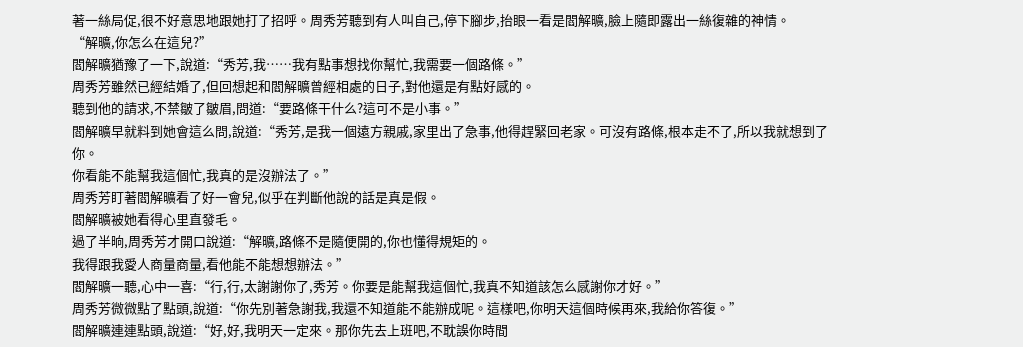著一絲局促,很不好意思地跟她打了招呼。周秀芳聽到有人叫自己,停下腳步,抬眼一看是閻解曠,臉上隨即露出一絲復雜的神情。
“解曠,你怎么在這兒?”
閻解曠猶豫了一下,說道:“秀芳,我……我有點事想找你幫忙,我需要一個路條。”
周秀芳雖然已經結婚了,但回想起和閻解曠曾經相處的日子,對他還是有點好感的。
聽到他的請求,不禁皺了皺眉,問道:“要路條干什么?這可不是小事。”
閻解曠早就料到她會這么問,說道:“秀芳,是我一個遠方親戚,家里出了急事,他得趕緊回老家。可沒有路條,根本走不了,所以我就想到了你。
你看能不能幫我這個忙,我真的是沒辦法了。”
周秀芳盯著閻解曠看了好一會兒,似乎在判斷他說的話是真是假。
閻解曠被她看得心里直發毛。
過了半晌,周秀芳才開口說道:“解曠,路條不是隨便開的,你也懂得規矩的。
我得跟我愛人商量商量,看他能不能想想辦法。”
閻解曠一聽,心中一喜:“行,行,太謝謝你了,秀芳。你要是能幫我這個忙,我真不知道該怎么感謝你才好。”
周秀芳微微點了點頭,說道:“你先別著急謝我,我還不知道能不能辦成呢。這樣吧,你明天這個時候再來,我給你答復。”
閻解曠連連點頭,說道:“好,好,我明天一定來。那你先去上班吧,不耽誤你時間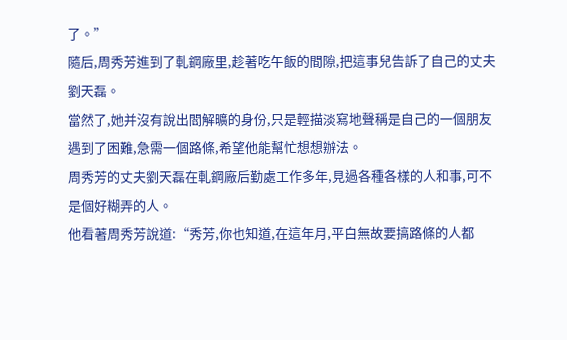了。”
隨后,周秀芳進到了軋鋼廠里,趁著吃午飯的間隙,把這事兒告訴了自己的丈夫劉天磊。
當然了,她并沒有說出閻解曠的身份,只是輕描淡寫地聲稱是自己的一個朋友遇到了困難,急需一個路條,希望他能幫忙想想辦法。
周秀芳的丈夫劉天磊在軋鋼廠后勤處工作多年,見過各種各樣的人和事,可不是個好糊弄的人。
他看著周秀芳說道:“秀芳,你也知道,在這年月,平白無故要搞路條的人都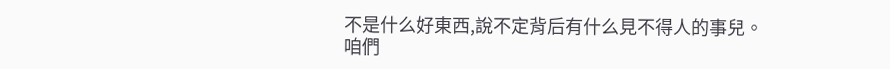不是什么好東西,說不定背后有什么見不得人的事兒。
咱們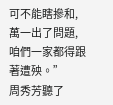可不能瞎摻和,萬一出了問題,咱們一家都得跟著遭殃。”
周秀芳聽了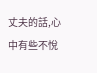丈夫的話,心中有些不悅